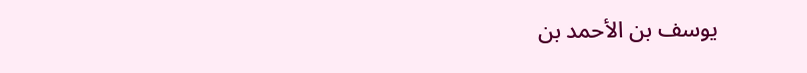يوسف بن الأحمد بن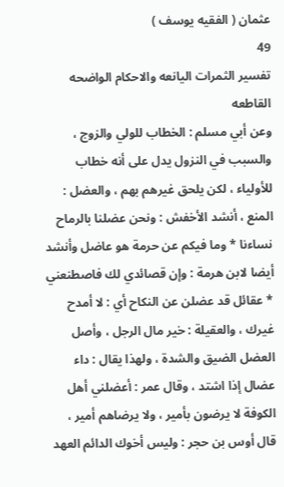عثمان ( الفقيه يوسف )
49
تفسير الثمرات اليانعه والاحكام الواضحه القاطعه
وعن أبي مسلم : الخطاب للولي والزوج ، والسبب في النزول يدل على أنه خطاب للأولياء ، لكن يلحق غيرهم بهم ، والعضل : المنع ، أنشد الأخفش : ونحن عضلنا بالرماح نساءنا * وما فيكم عن حرمة هو عاضل وأنشد أيضا لابن هرمة : وإن قصائدي لك فاصطنعني * عقائل قد عضلن عن النكاح أي : لا أمدح غيرك ، والعقيلة : خير مال الرجل ، وأصل العضل الضيق والشدة ، ولهذا يقال : داء عضال إذا اشتد ، وقال عمر : أعضلني أهل الكوفة لا يرضون بأمير ، ولا يرضاهم أمير ، قال أوس بن حجر : وليس أخوك الدائم العهد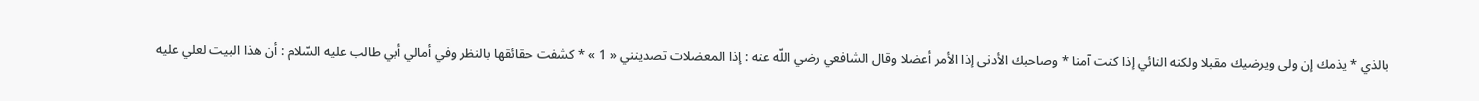بالذي * يذمك إن ولى ويرضيك مقبلا ولكنه النائي إذا كنت آمنا * وصاحبك الأدنى إذا الأمر أعضلا وقال الشافعي رضي اللّه عنه : إذا المعضلات تصدينني « 1 » * كشفت حقائقها بالنظر وفي أمالي أبي طالب عليه السّلام : أن هذا البيت لعلي عليه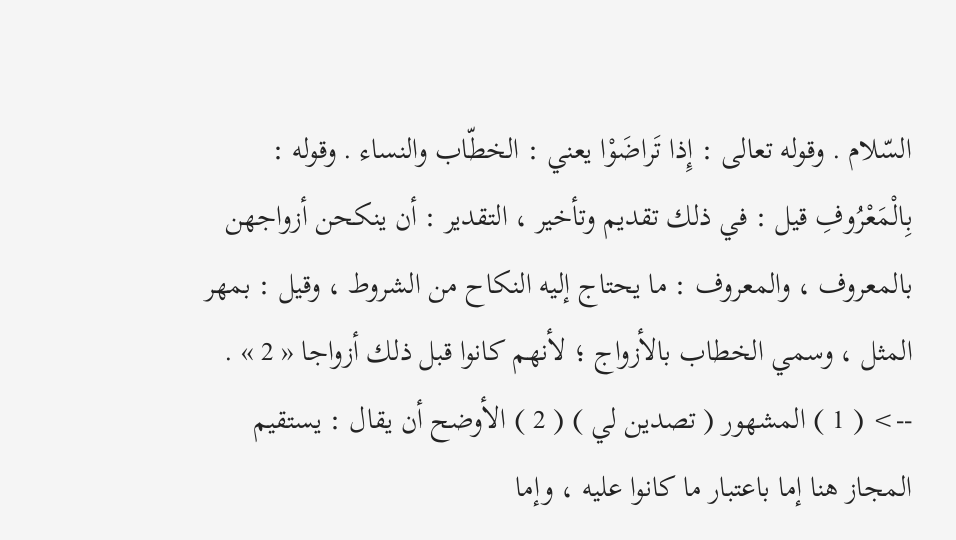السّلام . وقوله تعالى : إِذا تَراضَوْا يعني : الخطّاب والنساء . وقوله : بِالْمَعْرُوفِ قيل : في ذلك تقديم وتأخير ، التقدير : أن ينكحن أزواجهن بالمعروف ، والمعروف : ما يحتاج إليه النكاح من الشروط ، وقيل : بمهر المثل ، وسمي الخطاب بالأزواج ؛ لأنهم كانوا قبل ذلك أزواجا « 2 » .
--> ( 1 ) المشهور ( تصدين لي ) ( 2 ) الأوضح أن يقال : يستقيم المجاز هنا إما باعتبار ما كانوا عليه ، وإما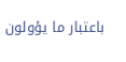باعتبار ما يؤولون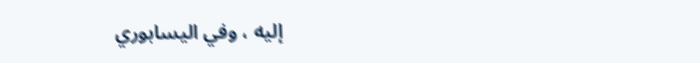إليه ، وفي اليسابوري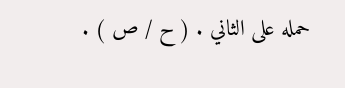حمله على الثاني . ( ح / ص ) .